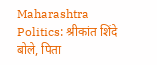Maharashtra Politics: श्रीकांत शिंदे बोले, पिता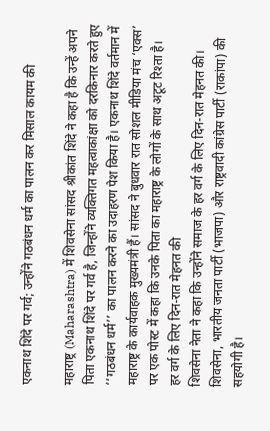एकनाथ शिंदे पर गर्व; उन्होंने गठबंधन धर्म का पालन कर मिसाल कायम की

महाराष्ट्र (Maharashtra) में शिवसेना सांसद श्रीकांत शिंदे ने कहा है कि उन्हें अपने पिता एकनाथ शिंदे पर गर्व है, जिन्होंने व्यक्तिगत महत्वाकांक्षा को दरकिनार करते हुए ‘‘गठबंधन धर्म’’ का पालन करने का उदाहरण पेश किया है। एकनाथ शिंदे वर्तमान में महाराष्ट्र के कार्यवाहक मुख्यमंत्री हैं। सांसद ने बुधवार रात सोशल मीडिया मंच ‘एक्स’ पर एक पोस्ट में कहा कि उनके पिता का महाराष्ट्र के लोगों के साथ अटूट रिश्ता है।
हर वर्ग के लिए दिन-रात मेहनत की
शिवसेना नेता ने कहा कि उन्होंने समाज के हर वर्ग के लिए दिन-रात मेहनत की। शिवसेना, भारतीय जनता पार्टी (भाजपा) और राष्ट्रवादी कांग्रेस पार्टी (राकांपा) की सहयोगी है।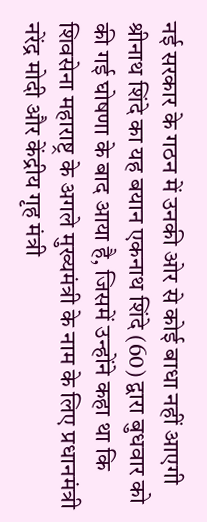नई सरकार के गठन में उनकी ओर से कोई बाधा नहीं आएगी
श्रीनाथ शिंदे का यह बयान एकनाथ शिंदे (60) द्वारा बुधवार को की गई घोषणा के बाद आया है, जिसमें उन्होंने कहा था कि शिवसेना महाराष्ट्र के अगले मुख्यमंत्री के नाम के लिए प्रधानमंत्री नरेंद्र मोदी और केंद्रीय गृह मंत्री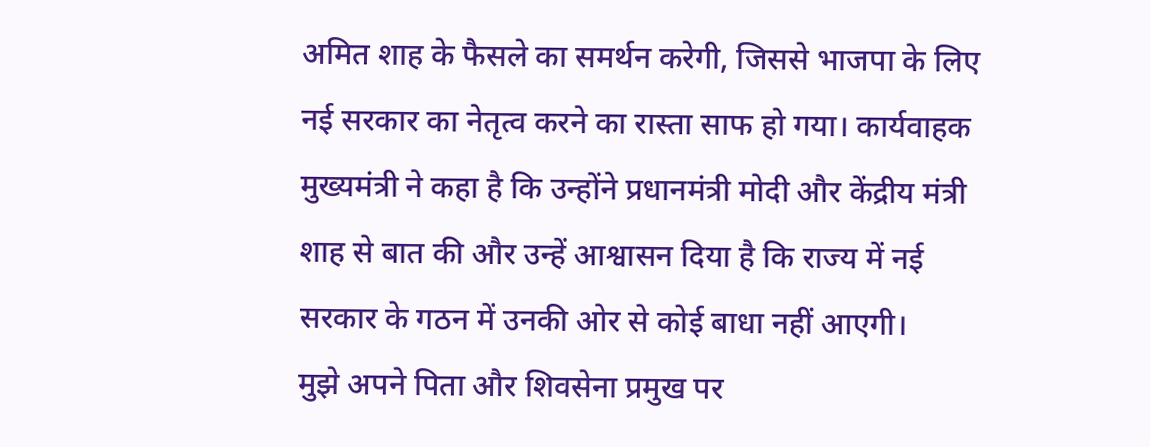अमित शाह के फैसले का समर्थन करेगी, जिससे भाजपा के लिए नई सरकार का नेतृत्व करने का रास्ता साफ हो गया। कार्यवाहक मुख्यमंत्री ने कहा है कि उन्होंने प्रधानमंत्री मोदी और केंद्रीय मंत्री शाह से बात की और उन्हें आश्वासन दिया है कि राज्य में नई सरकार के गठन में उनकी ओर से कोई बाधा नहीं आएगी।
मुझे अपने पिता और शिवसेना प्रमुख पर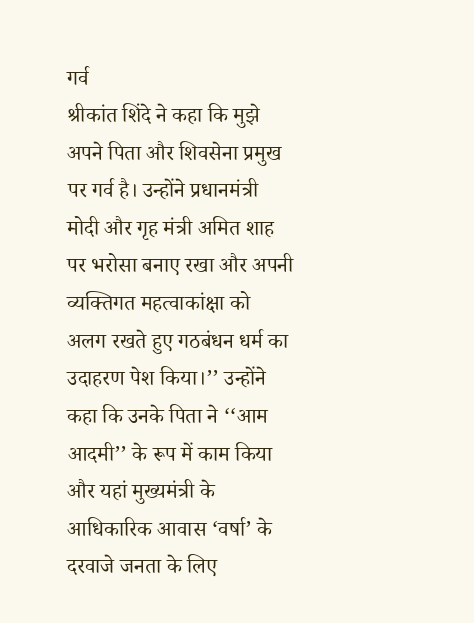गर्व
श्रीकांत शिंदे ने कहा कि मुझे अपने पिता और शिवसेना प्रमुख पर गर्व है। उन्होंने प्रधानमंत्री मोदी और गृह मंत्री अमित शाह पर भरोसा बनाए रखा और अपनी व्यक्तिगत महत्वाकांक्षा को अलग रखते हुए गठबंधन धर्म का उदाहरण पेश किया।’’ उन्होंने कहा कि उनके पिता ने ‘‘आम आदमी’’ के रूप में काम किया और यहां मुख्यमंत्री के आधिकारिक आवास ‘वर्षा’ के दरवाजे जनता के लिए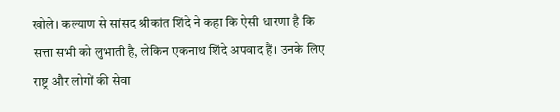खोले। कल्याण से सांसद श्रीकांत शिंदे ने कहा कि ऐसी धारणा है कि सत्ता सभी को लुभाती है, लेकिन एकनाथ शिंदे अपवाद हैं। उनके लिए राष्ट्र और लोगों की सेवा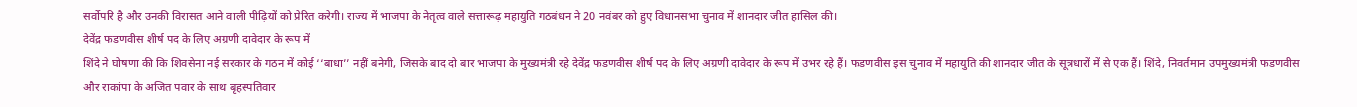सर्वोपरि है और उनकी विरासत आने वाली पीढ़ियों को प्रेरित करेगी। राज्य में भाजपा के नेतृत्व वाले सत्तारूढ़ महायुति गठबंधन ने 20 नवंबर को हुए विधानसभा चुनाव में शानदार जीत हासिल की।
देवेंद्र फडणवीस शीर्ष पद के लिए अग्रणी दावेदार के रूप में
शिंदे ने घोषणा की कि शिवसेना नई सरकार के गठन में कोई ‘‘बाधा’’ नहीं बनेगी, जिसके बाद दो बार भाजपा के मुख्यमंत्री रहे देवेंद्र फडणवीस शीर्ष पद के लिए अग्रणी दावेदार के रूप में उभर रहे हैं। फडणवीस इस चुनाव में महायुति की शानदार जीत के सूत्रधारों में से एक हैं। शिंदे, निवर्तमान उपमुख्यमंत्री फडणवीस और राकांपा के अजित पवार के साथ बृहस्पतिवार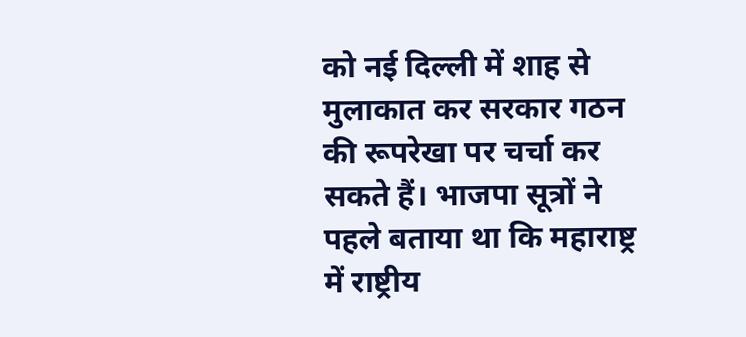को नई दिल्ली में शाह से मुलाकात कर सरकार गठन की रूपरेखा पर चर्चा कर सकते हैं। भाजपा सूत्रों ने पहले बताया था कि महाराष्ट्र में राष्ट्रीय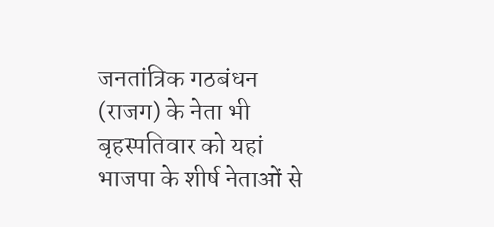जनतांत्रिक गठबंधन (राजग) के नेता भी बृहस्पतिवार को यहां भाजपा के शीर्ष नेताओं से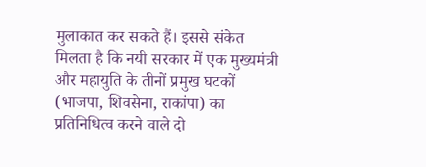मुलाकात कर सकते हैं। इससे संकेत मिलता है कि नयी सरकार में एक मुख्यमंत्री और महायुति के तीनों प्रमुख घटकों (भाजपा, शिवसेना, राकांपा) का प्रतिनिधित्व करने वाले दो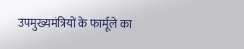उपमुख्यमंत्रियों के फार्मूले का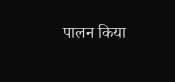पालन किया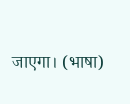जाएगा। (भाषा)